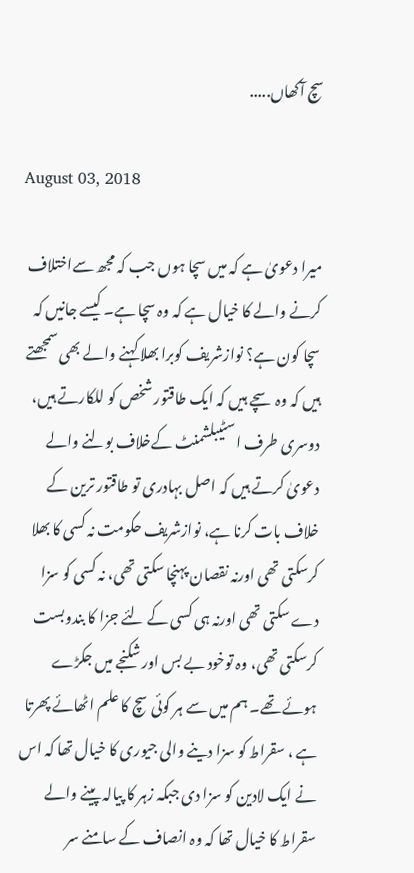سچ آکھاں.....

August 03, 2018

میرا دعویٰ ہے کہ میں سچا ہوں جب کہ مجھ سےاختلاف کرنے والے کا خیال ہے کہ وہ سچا ہے۔ کیسے جانیں کہ سچا کون ہے؟ نوازشریف کوبرا بھلا کہنے والے بھی سمجھتے ہیں کہ وہ سچے ہیں کہ ایک طاقتور شخص کو للکارتے ہیں، دوسری طرف اسٹیبلشمنٹ کےخلاف بولنے والے دعویٰ کرتے ہیں کہ اصل بہادری تو طاقتور ترین کے خلاف بات کرنا ہے، نوازشریف حکومت نہ کسی کا بھلا کرسکتی تھی اورنہ نقصان پہنچا سکتی تھی، نہ کسی کو سزا دے سکتی تھی اورنہ ہی کسی کے لئے جزا کا بندوبست کرسکتی تھی، وہ توخود بے بس اور شکنجے میں جکڑے ہوئے تھے۔ ہم میں سے ہر کوئی سچ کا علم اٹھائے پھرتا ہے ، سقراط کو سزا دینے والی جیوری کا خیال تھا کہ اس نے ایک لادین کو سزا دی جبکہ زہر کا پیالہ پینے والے سقراط کا خیال تھا کہ وہ انصاف کے سامنے سر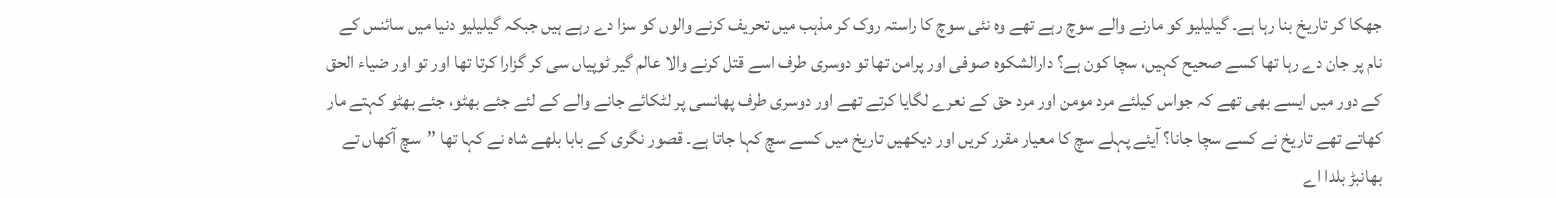جھکا کر تاریخ بنا رہا ہے۔ گیلیلیو کو مارنے والے سوچ رہے تھے وہ نئی سوچ کا راستہ روک کر مذہب میں تحریف کرنے والوں کو سزا دے رہے ہیں جبکہ گیلیلیو دنیا میں سائنس کے نام پر جان دے رہا تھا کسے صحیح کہیں، سچا کون ہے؟ دارالشکوہ صوفی اور پرامن تھا تو دوسری طرف اسے قتل کرنے والا عالم گیر ٹوپیاں سی کر گزارا کرتا تھا اور تو اور ضیاء الحق کے دور میں ایسے بھی تھے کہ جواس کیلئے مرد مومن اور مرد حق کے نعرے لگایا کرتے تھے اور دوسری طرف پھانسی پر لٹکائے جانے والے کے لئے جئے بھٹو، جئے بھٹو کہتے مار کھاتے تھے تاریخ نے کسے سچا جانا؟ آیئے پہلے سچ کا معیار مقرر کریں اور دیکھیں تاریخ میں کسے سچ کہا جاتا ہے۔ قصور نگری کے بابا بلھے شاہ نے کہا تھا ’’سچ آکھاں تے بھانبڑ بلدا اے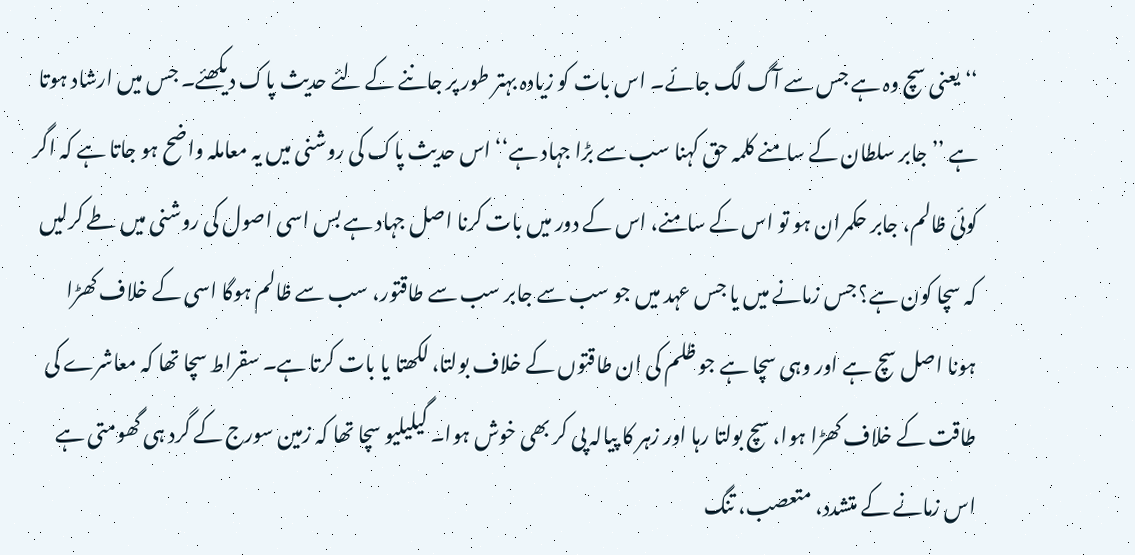‘‘ یعنی سچ وہ ہے جس سے آگ لگ جائے۔ اس بات کو زیادہ بہتر طور پر جاننے کے لئے حدیث پاک دیکھئے۔ جس میں ارشاد ہوتا ہے ’’جابر سلطان کے سامنے کلمہ حق کہنا سب سے بڑا جہاد ہے‘‘ اس حدیث پاک کی روشنی میں یہ معاملہ واضح ہو جاتا ہے کہ اگر کوئی ظالم، جابر حکمران ہو تو اس کے سامنے، اس کے دور میں بات کرنا اصل جہاد ہے بس اسی اصول کی روشنی میں طے کرلیں کہ سچا کون ہے؟ جس زمانے میں یا جس عہد میں جو سب سے جابر سب سے طاقتور، سب سے ظالم ہوگا اسی کے خلاف کھڑا ہونا اصل سچ ہے اور وہی سچا ہے جو ظلم کی ان طاقتوں کے خلاف بولتا، لکھتا یا بات کرتا ہے۔ سقراط سچا تھا کہ معاشرے کی طاقت کے خلاف کھڑا ہوا، سچ بولتا رہا اور زہر کا پیالہ پی کر بھی خوش ہوا۔ گیلیلیو سچا تھا کہ زمین سورج کے گرد ہی گھومتی ہے اس زمانے کے متشدد، متعصب، تنگ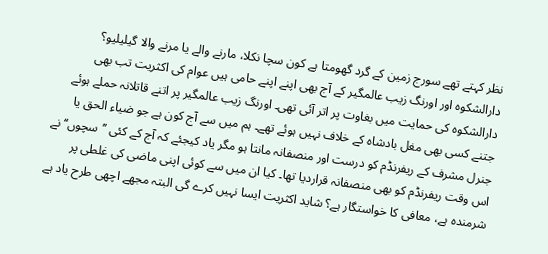نظر کہتے تھے سورج زمین کے گرد گھومتا ہے کون سچا نکلا، مارنے والے یا مرنے والا گیلیلیو؟ دارالشکوہ اور اورنگ زیب عالمگیر کے آج بھی اپنے اپنے حامی ہیں عوام کی اکثریت تب بھی دارالشکوہ کی حمایت میں بغاوت پر اتر آئی تھی۔ اورنگ زیب عالمگیر پر اتنے قاتلانہ حملے ہوئے جتنے کسی بھی مغل بادشاہ کے خلاف نہیں ہوئے تھے۔ ہم میں سے آج کون ہے جو ضیاء الحق یا جنرل مشرف کے ریفرنڈم کو درست اور منصفانہ مانتا ہو مگر یاد کیجئے کہ آج کے کئی ’’سچوں‘‘ نے اس وقت ریفرنڈم کو بھی منصفانہ قراردیا تھا۔ کیا ان میں سے کوئی اپنی ماضی کی غلطی پر شرمندہ ہے، معافی کا خواستگار ہے؟ شاید اکثریت ایسا نہیں کرے گی البتہ مجھے اچھی طرح یاد ہے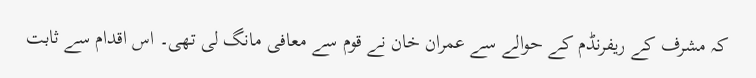کہ مشرف کے ریفرنڈم کے حوالے سے عمران خان نے قوم سے معافی مانگ لی تھی۔ اس اقدام سے ثابت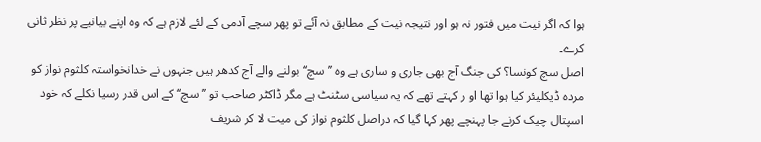ہوا کہ اگر نیت میں فتور نہ ہو اور نتیجہ نیت کے مطابق نہ آئے تو پھر سچے آدمی کے لئے لازم ہے کہ وہ اپنے بیانیے پر نظر ثانی کرے۔
اصل سچ کونسا؟ کی جنگ آج بھی جاری و ساری ہے وہ ’’سچ‘‘ بولنے والے آج کدھر ہیں جنہوں نے خدانخواستہ کلثوم نواز کو مردہ ڈیکلیئر کیا ہوا تھا او ر کہتے تھے کہ یہ سیاسی سٹنٹ ہے مگر ڈاکٹر صاحب تو ’’سچ‘‘ کے اس قدر رسیا نکلے کہ خود اسپتال چیک کرنے جا پہنچے پھر کہا گیا کہ دراصل کلثوم نواز کی میت لا کر شریف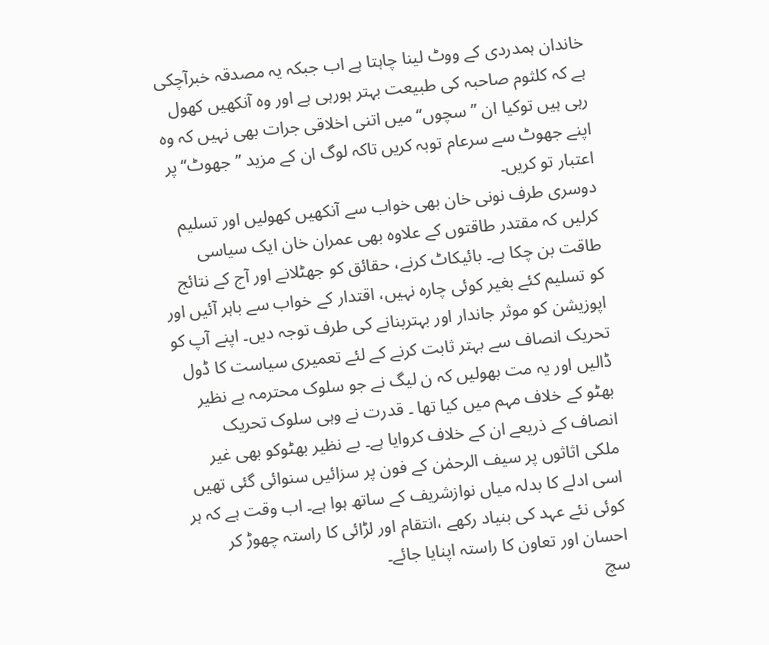خاندان ہمدردی کے ووٹ لینا چاہتا ہے اب جبکہ یہ مصدقہ خبرآچکی ہے کہ کلثوم صاحبہ کی طبیعت بہتر ہورہی ہے اور وہ آنکھیں کھول رہی ہیں توکیا ان ’’سچوں‘‘ میں اتنی اخلاقی جرات بھی نہیں کہ وہ اپنے جھوٹ سے سرعام توبہ کریں تاکہ لوگ ان کے مزید ’’جھوٹ‘‘ پر اعتبار تو کریں۔
دوسری طرف نونی خان بھی خواب سے آنکھیں کھولیں اور تسلیم کرلیں کہ مقتدر طاقتوں کے علاوہ بھی عمران خان ایک سیاسی طاقت بن چکا ہے۔ بائیکاٹ کرنے، حقائق کو جھٹلانے اور آج کے نتائج کو تسلیم کئے بغیر کوئی چارہ نہیں، اقتدار کے خواب سے باہر آئیں اور اپوزیشن کو موثر جاندار اور بہتربنانے کی طرف توجہ دیں۔ اپنے آپ کو تحریک انصاف سے بہتر ثابت کرنے کے لئے تعمیری سیاست کا ڈول ڈالیں اور یہ مت بھولیں کہ ن لیگ نے جو سلوک محترمہ بے نظیر بھٹو کے خلاف مہم میں کیا تھا ۔ قدرت نے وہی سلوک تحریک انصاف کے ذریعے ان کے خلاف کروایا ہے۔ بے نظیر بھٹوکو بھی غیر ملکی اثاثوں پر سیف الرحمٰن کے فون پر سزائیں سنوائی گئی تھیں اسی ادلے کا بدلہ میاں نوازشریف کے ساتھ ہوا ہے۔ اب وقت ہے کہ ہر کوئی نئے عہد کی بنیاد رکھے ،انتقام اور لڑائی کا راستہ چھوڑ کر احسان اور تعاون کا راستہ اپنایا جائے۔
سچ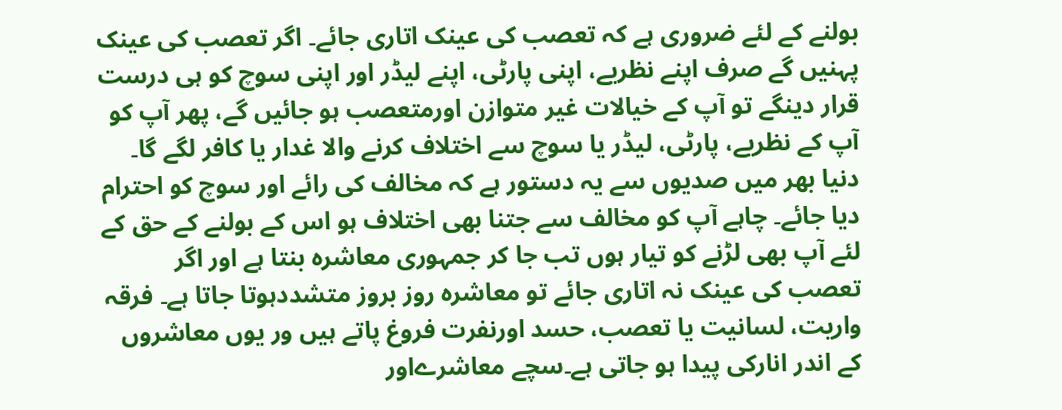بولنے کے لئے ضروری ہے کہ تعصب کی عینک اتاری جائے۔ اگر تعصب کی عینک پہنیں گے صرف اپنے نظریے، اپنی پارٹی، اپنے لیڈر اور اپنی سوچ کو ہی درست قرار دینگے تو آپ کے خیالات غیر متوازن اورمتعصب ہو جائیں گے، پھر آپ کو آپ کے نظریے، پارٹی، لیڈر یا سوچ سے اختلاف کرنے والا غدار یا کافر لگے گا۔ دنیا بھر میں صدیوں سے یہ دستور ہے کہ مخالف کی رائے اور سوچ کو احترام دیا جائے۔ چاہے آپ کو مخالف سے جتنا بھی اختلاف ہو اس کے بولنے کے حق کے لئے آپ بھی لڑنے کو تیار ہوں تب جا کر جمہوری معاشرہ بنتا ہے اور اگر تعصب کی عینک نہ اتاری جائے تو معاشرہ روز بروز متشددہوتا جاتا ہے۔ فرقہ واریت، لسانیت یا تعصب، حسد اورنفرت فروغ پاتے ہیں ور یوں معاشروں کے اندر انارکی پیدا ہو جاتی ہے۔سچے معاشرےاور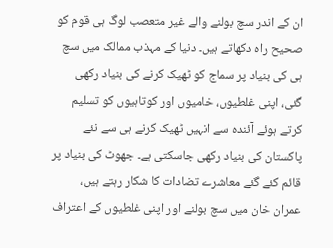ان کے اندر سچ بولنے والے غیر متعصب لوگ ہی قوم کو صحیح راہ دکھاتے ہیں۔ دنیا کے مہذب ممالک میں سچ ہی کی بنیاد پر سماج کو ٹھیک کرنے کی بنیاد رکھی گئی، اپنی غلطیوں، خامیوں اور کوتاہیوں کو تسلیم کرتے ہوئے آئندہ سے انہیں ٹھیک کرنے ہی سے نئے پاکستان کی بنیاد رکھی جاسکتی ہے۔ جھوٹ کی بنیاد پر قائم کئے گئے معاشرے تضادات کا شکار رہتے ہیں، عمران خان میں سچ بولنے اور اپنی غلطیوں کے اعتراف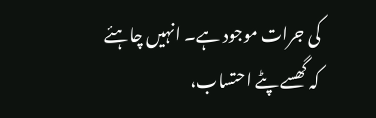کی جرات موجود ہے۔ انہیں چاہئے کہ گھسے پٹے احتساب،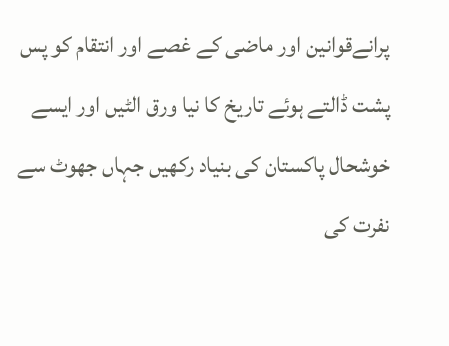پرانےقوانین اور ماضی کے غصے اور انتقام کو پس پشت ڈالتے ہوئے تاریخ کا نیا ورق الٹیں اور ایسے خوشحال پاکستان کی بنیاد رکھیں جہاں جھوٹ سے نفرت کی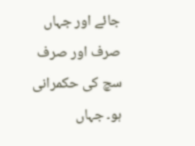جائے اور جہاں صرف اور صرف سچ کی حکمرانی ہو۔ جہاں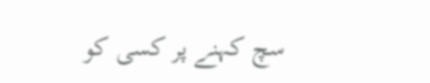سچ کہنے پر کسی کو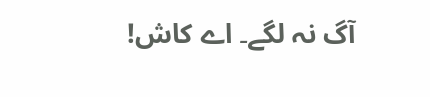آگ نہ لگے۔ اے کاش!